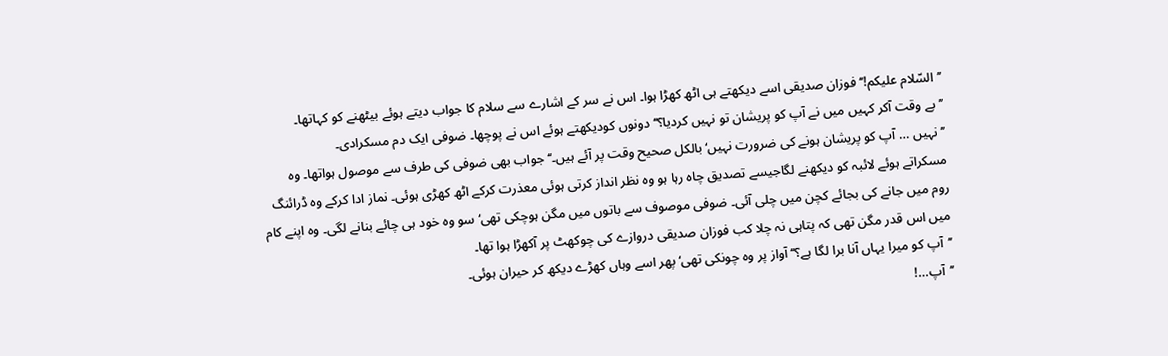’’السّلام علیکم!‘‘ فوزان صدیقی اسے دیکھتے ہی اٹھ کھڑا ہوا۔ اس نے سر کے اشارے سے سلام کا جواب دیتے ہوئے بیٹھنے کو کہاتھا۔
’’بے وقت آکر کہیں میں نے آپ کو پریشان تو نہیں کردیا؟‘‘ دونوں کودیکھتے ہوئے اس نے پوچھا۔ ضوفی ایک دم مسکرادی۔
’’نہیں … آپ کو پریشان ہونے کی ضرورت نہیں‘ بالکل صحیح وقت پر آئے ہیں۔‘‘ جواب بھی ضوفی کی طرف سے موصول ہواتھا۔ وہ مسکراتے ہوئے لائبہ کو دیکھنے لگاجیسے تصدیق چاہ رہا ہو وہ نظر انداز کرتی ہوئی معذرت کرکے اٹھ کھڑی ہوئی۔ نماز ادا کرکے وہ ڈرائنگ روم میں جانے کی بجائے کچن میں چلی آئی۔ ضوفی موصوف سے باتوں میں مگن ہوچکی تھی‘ سو وہ خود ہی چائے بنانے لگی۔ وہ اپنے کام میں اس قدر مگن تھی کہ پتاہی نہ چلا کب فوزان صدیقی دروازے کی چوکھٹ پر آکھڑا ہوا تھا۔
’’آپ کو میرا یہاں آنا برا لگا ہے؟‘‘ آواز پر وہ چونکی تھی‘ پھر اسے وہاں کھڑے دیکھ کر حیران ہوئی۔
’’آپ…!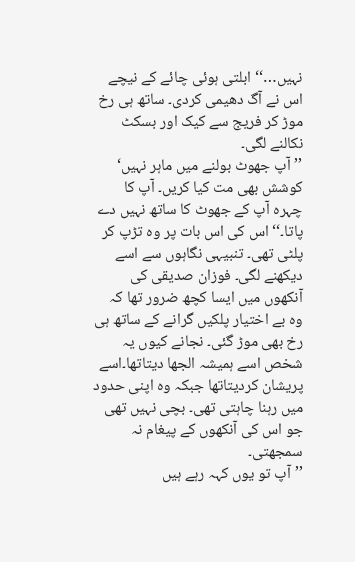نہیں…‘‘ ابلتی ہوئی چائے کے نیچے اس نے آگ دھیمی کردی۔ ساتھ ہی رخ موڑ کر فریج سے کیک اور بسکٹ نکالنے لگی۔
’’آپ جھوٹ بولنے میں ماہر نہیں‘ کوشش بھی مت کیا کریں۔ آپ کا چہرہ آپ کے جھوٹ کا ساتھ نہیں دے پاتا۔‘‘ اس کی اس بات پر وہ تڑپ کر پلٹی تھی۔ تنبیہی نگاہوں سے اسے دیکھنے لگی۔ فوزان صدیقی کی آنکھوں میں ایسا کچھ ضرور تھا کہ وہ بے اختیار پلکیں گرانے کے ساتھ ہی رخ بھی موڑ گئی۔ نجانے کیوں یہ شخص اسے ہمیشہ الجھا دیتاتھا۔اسے پریشان کردیتاتھا جبکہ وہ اپنی حدود میں رہنا چاہتی تھی۔ بچی نہیں تھی جو اس کی آنکھوں کے پیغام نہ سمجھتی۔
’’آپ تو یوں کہہ رہے ہیں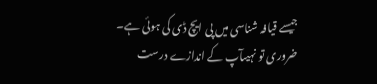جیسے قیافہ شناسی میں پی ایچ ڈی کی ہوئی ہے۔ ضروری تو نہیںآپ کے اندازے درست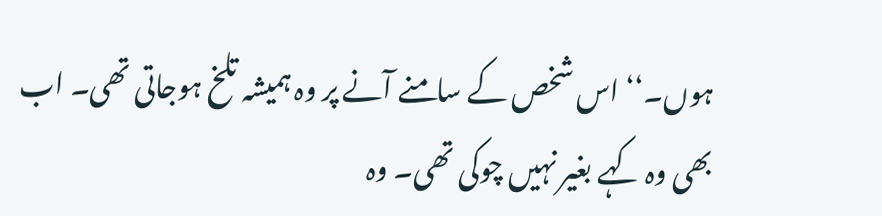ہوں۔‘‘ اس شخص کے سامنے آنے پر وہ ہمیشہ تلخ ہوجاتی تھی۔ اب بھی وہ کہے بغیر نہیں چوکی تھی۔ وہ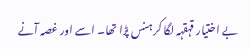بے اختیار قہقہہ لگا کر ہنس پڑا تھا۔ اسے اور غصہ آنے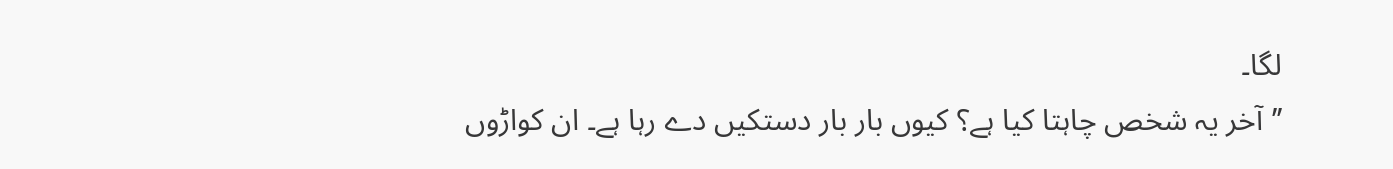لگا۔
’’آخر یہ شخص چاہتا کیا ہے؟ کیوں بار بار دستکیں دے رہا ہے۔ ان کواڑوں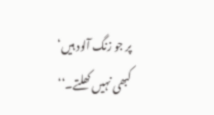پر جو زنگ آلود ہیں‘ کبھی نہیں کھلتے۔‘‘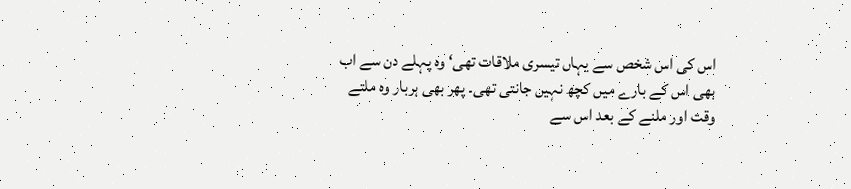اس کی اس شخص سے یہاں تیسری ملاقات تھی‘ وہ پہلے دن سے اب بھی اس کے بارے میں کچھ نہیں جانتی تھی۔ پھر بھی ہربار وہ ملتے وقت اور ملنے کے بعد اس سے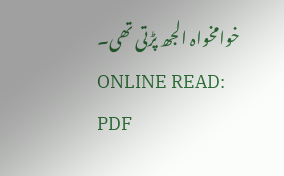خوامخواہ الجھ پڑتی تھی۔
ONLINE READ:
PDF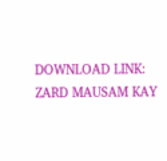DOWNLOAD LINK:
ZARD MAUSAM KAY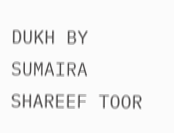DUKH BY SUMAIRA SHAREEF TOOR